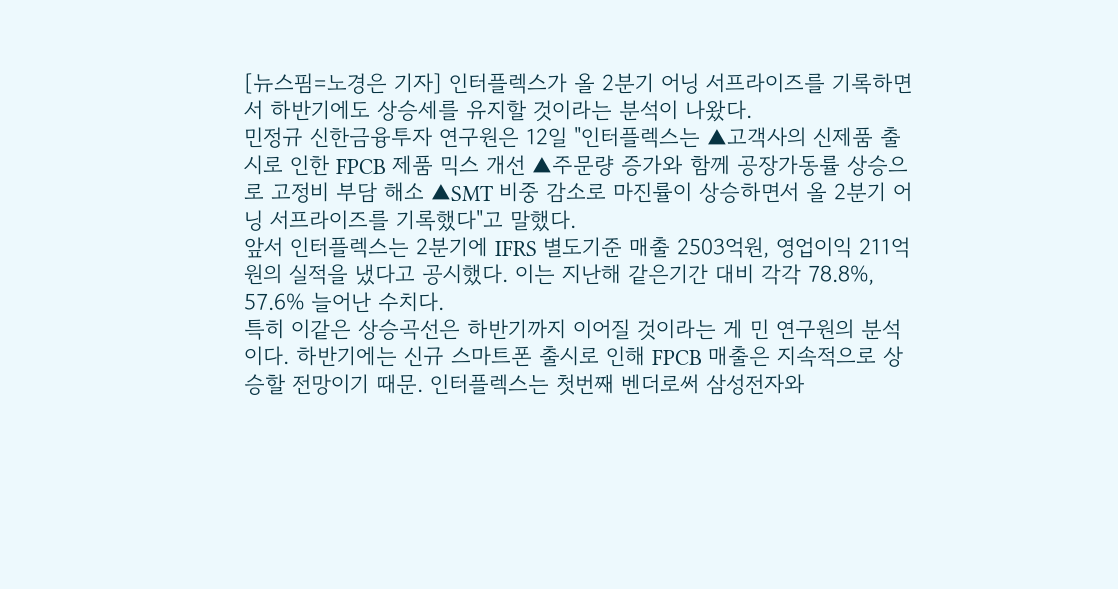[뉴스핌=노경은 기자] 인터플렉스가 올 2분기 어닝 서프라이즈를 기록하면서 하반기에도 상승세를 유지할 것이라는 분석이 나왔다.
민정규 신한금융투자 연구원은 12일 "인터플렉스는 ▲고객사의 신제품 출시로 인한 FPCB 제품 믹스 개선 ▲주문량 증가와 함께 공장가동률 상승으로 고정비 부담 해소 ▲SMT 비중 감소로 마진률이 상승하면서 올 2분기 어닝 서프라이즈를 기록했다"고 말했다.
앞서 인터플렉스는 2분기에 IFRS 별도기준 매출 2503억원, 영업이익 211억원의 실적을 냈다고 공시했다. 이는 지난해 같은기간 대비 각각 78.8%, 57.6% 늘어난 수치다.
특히 이같은 상승곡선은 하반기까지 이어질 것이라는 게 민 연구원의 분석이다. 하반기에는 신규 스마트폰 출시로 인해 FPCB 매출은 지속적으로 상승할 전망이기 때문. 인터플렉스는 첫번째 벤더로써 삼성전자와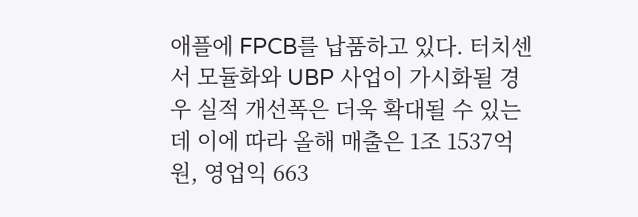애플에 FPCB를 납품하고 있다. 터치센서 모듈화와 UBP 사업이 가시화될 경우 실적 개선폭은 더욱 확대될 수 있는데 이에 따라 올해 매출은 1조 1537억 원, 영업익 663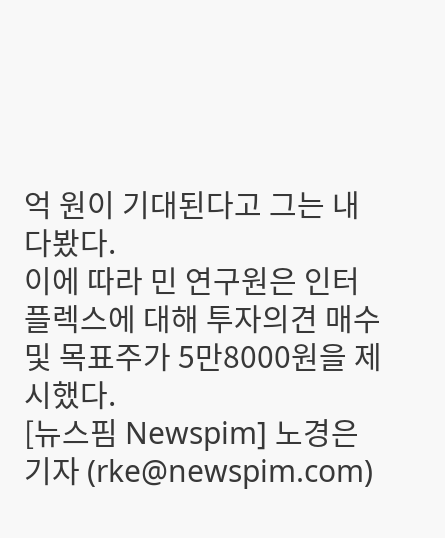억 원이 기대된다고 그는 내다봤다.
이에 따라 민 연구원은 인터플렉스에 대해 투자의견 매수 및 목표주가 5만8000원을 제시했다.
[뉴스핌 Newspim] 노경은 기자 (rke@newspim.com)